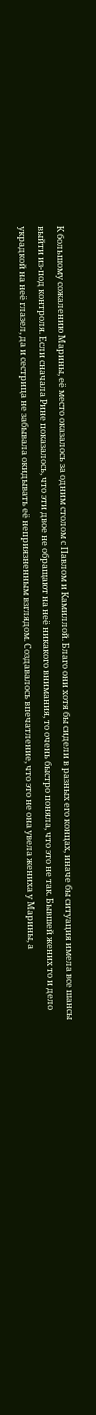К большому сожалению Марины, её место оказалось за одним столом с Павлом и Камиллой. Благо они хотя бы сидели в разных его концах, иначе бы ситуация имела все шансы выйти из-под контроля. Если сначала Рине показалось, что эти двое не обращают на неё никакого внимания, то очень быстро поняла, что это не так. Бывшей жених то и дело украдкой на неё глазел, да и сестрица не забывала окидывать её неприязненным взглядом. Создавалось впечатление, что это не она увела жениха у Марины, а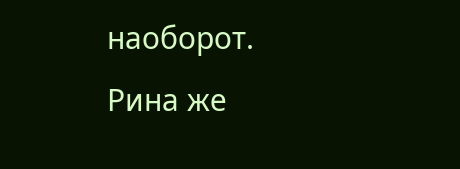наоборот.
Рина же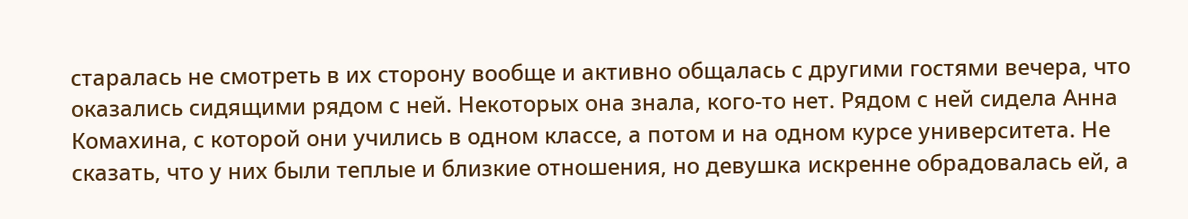старалась не смотреть в их сторону вообще и активно общалась с другими гостями вечера, что оказались сидящими рядом с ней. Некоторых она знала, кого-то нет. Рядом с ней сидела Анна Комахина, с которой они учились в одном классе, а потом и на одном курсе университета. Не сказать, что у них были теплые и близкие отношения, но девушка искренне обрадовалась ей, а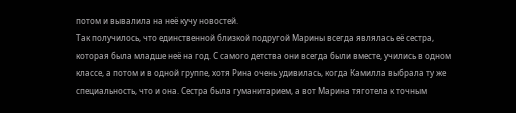потом и вывалила на неё кучу новостей.
Так получилось, что единственной близкой подругой Марины всегда являлась её сестра, которая была младше неё на год. С самого детства они всегда были вместе, учились в одном классе, а потом и в одной группе, хотя Рина очень удивилась, когда Камилла выбрала ту же специальность, что и она. Сестра была гуманитарием, а вот Марина тяготела к точным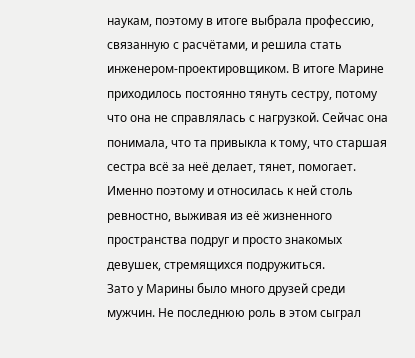наукам, поэтому в итоге выбрала профессию, связанную с расчётами, и решила стать инженером-проектировщиком. В итоге Марине приходилось постоянно тянуть сестру, потому что она не справлялась с нагрузкой. Сейчас она понимала, что та привыкла к тому, что старшая сестра всё за неё делает, тянет, помогает. Именно поэтому и относилась к ней столь ревностно, выживая из её жизненного пространства подруг и просто знакомых девушек, стремящихся подружиться.
Зато у Марины было много друзей среди мужчин. Не последнюю роль в этом сыграл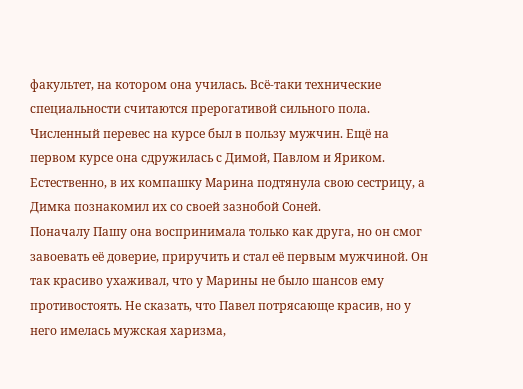факультет, на котором она училась. Всё-таки технические специальности считаются прерогативой сильного пола. Численный перевес на курсе был в пользу мужчин. Ещё на первом курсе она сдружилась с Димой, Павлом и Яриком. Естественно, в их компашку Марина подтянула свою сестрицу, а Димка познакомил их со своей зазнобой Соней.
Поначалу Пашу она воспринимала только как друга, но он смог завоевать её доверие, приручить и стал её первым мужчиной. Он так красиво ухаживал, что у Марины не было шансов ему противостоять. Не сказать, что Павел потрясающе красив, но у него имелась мужская харизма,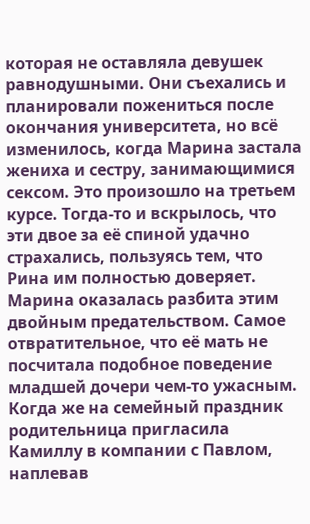которая не оставляла девушек равнодушными. Они съехались и планировали пожениться после окончания университета, но всё изменилось, когда Марина застала жениха и сестру, занимающимися сексом. Это произошло на третьем курсе. Тогда-то и вскрылось, что эти двое за её спиной удачно страхались, пользуясь тем, что Рина им полностью доверяет.
Марина оказалась разбита этим двойным предательством. Самое отвратительное, что её мать не посчитала подобное поведение младшей дочери чем-то ужасным. Когда же на семейный праздник родительница пригласила Камиллу в компании с Павлом, наплевав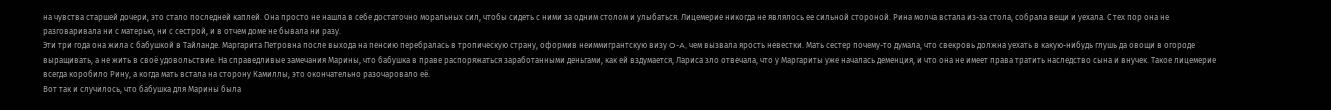на чувства старшей дочери, это стало последней каплей. Она просто не нашла в себе достаточно моральных сил, чтобы сидеть с ними за одним столом и улыбаться. Лицемерие никогда не являлось ее сильной стороной. Рина молча встала из-за стола, собрала вещи и уехала. С тех пор она не разговаривала ни с матерью, ни с сестрой, и в отчем доме не бывала ни разу.
Эти три года она жила с бабушкой в Тайланде. Маргарита Петровна после выхода на пенсию перебралась в тропическую страну, оформив неиммигрантскую визу O-A, чем вызвала ярость невестки. Мать сестер почему-то думала, что свекровь должна уехать в какую-нибудь глушь да овощи в огороде выращивать, а не жить в своё удовольствие. На справедливые замечания Марины, что бабушка в праве распоряжаться заработанными деньгами, как ей вздумается, Лариса зло отвечала, что у Маргариты уже началась деменция, и что она не имеет права тратить наследство сына и внучек. Такое лицемерие всегда коробило Рину, а когда мать встала на сторону Камиллы, это окончательно разочаровало её.
Вот так и случилось, что бабушка для Марины была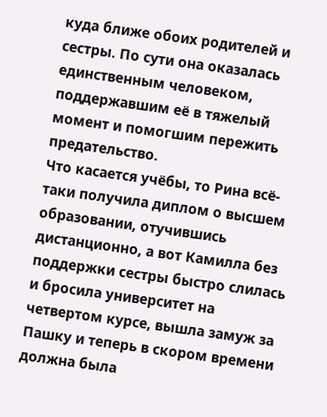куда ближе обоих родителей и сестры. По сути она оказалась единственным человеком, поддержавшим её в тяжелый момент и помогшим пережить предательство.
Что касается учёбы, то Рина всё-таки получила диплом о высшем образовании, отучившись дистанционно, а вот Камилла без поддержки сестры быстро слилась и бросила университет на четвертом курсе, вышла замуж за Пашку и теперь в скором времени должна была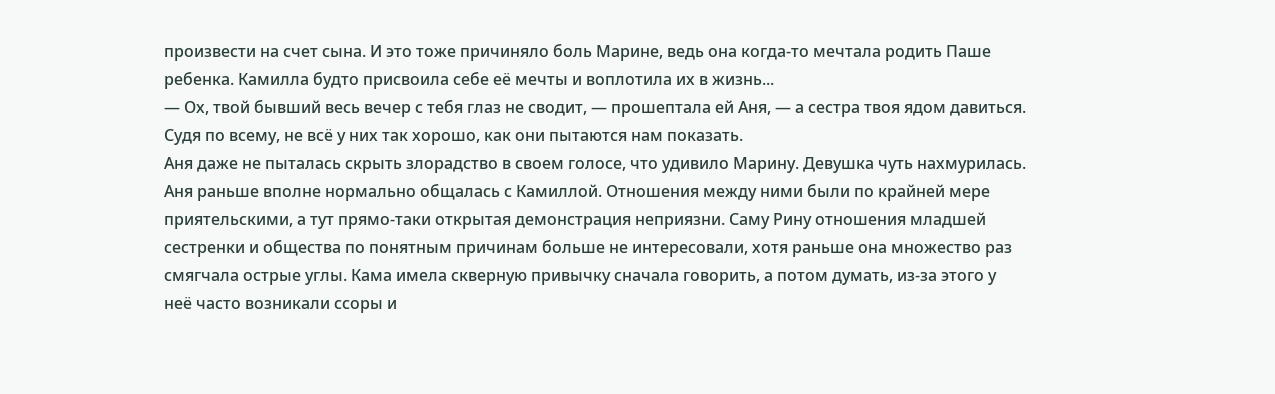произвести на счет сына. И это тоже причиняло боль Марине, ведь она когда-то мечтала родить Паше ребенка. Камилла будто присвоила себе её мечты и воплотила их в жизнь...
— Ох, твой бывший весь вечер с тебя глаз не сводит, — прошептала ей Аня, — а сестра твоя ядом давиться. Судя по всему, не всё у них так хорошо, как они пытаются нам показать.
Аня даже не пыталась скрыть злорадство в своем голосе, что удивило Марину. Девушка чуть нахмурилась. Аня раньше вполне нормально общалась с Камиллой. Отношения между ними были по крайней мере приятельскими, а тут прямо-таки открытая демонстрация неприязни. Саму Рину отношения младшей сестренки и общества по понятным причинам больше не интересовали, хотя раньше она множество раз смягчала острые углы. Кама имела скверную привычку сначала говорить, а потом думать, из-за этого у неё часто возникали ссоры и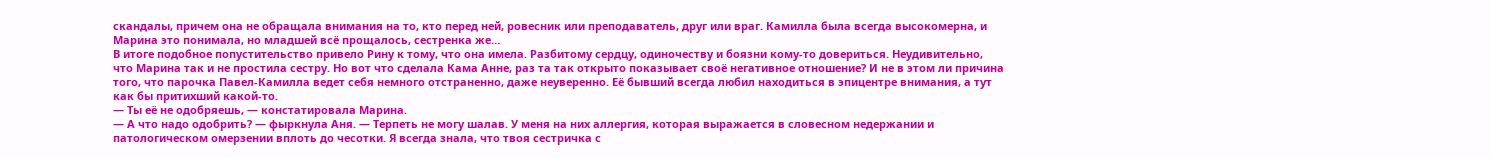скандалы, причем она не обращала внимания на то, кто перед ней, ровесник или преподаватель, друг или враг. Камилла была всегда высокомерна, и Марина это понимала, но младшей всё прощалось, сестренка же…
В итоге подобное попустительство привело Рину к тому, что она имела. Разбитому сердцу, одиночеству и боязни кому-то довериться. Неудивительно, что Марина так и не простила сестру. Но вот что сделала Кама Анне, раз та так открыто показывает своё негативное отношение? И не в этом ли причина того, что парочка Павел-Камилла ведет себя немного отстраненно, даже неуверенно. Её бывший всегда любил находиться в эпицентре внимания, а тут как бы притихший какой-то.
— Ты её не одобряешь, — констатировала Марина.
— А что надо одобрить? — фыркнула Аня. — Терпеть не могу шалав. У меня на них аллергия, которая выражается в словесном недержании и патологическом омерзении вплоть до чесотки. Я всегда знала, что твоя сестричка с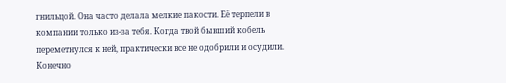гнильцой. Она часто делала мелкие пакости. Её терпели в компании только из-за тебя. Когда твой бывший кобель переметнулся к ней, практически все не одобрили и осудили. Конечно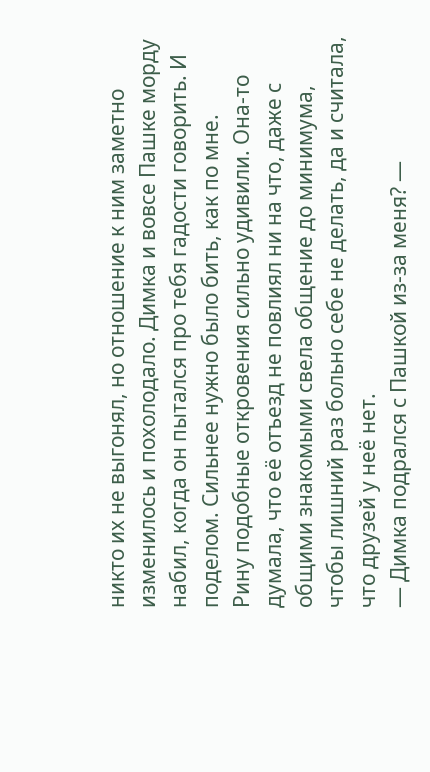никто их не выгонял, но отношение к ним заметно изменилось и похолодало. Димка и вовсе Пашке морду набил, когда он пытался про тебя гадости говорить. И поделом. Сильнее нужно было бить, как по мне.
Рину подобные откровения сильно удивили. Она-то думала, что её отъезд не повлиял ни на что, даже с общими знакомыми свела общение до минимума, чтобы лишний раз больно себе не делать, да и считала, что друзей у неё нет.
— Димка подрался с Пашкой из-за меня? —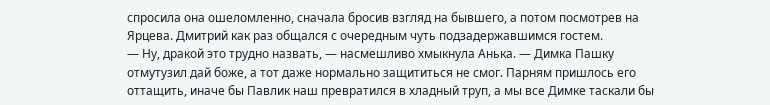спросила она ошеломленно, сначала бросив взгляд на бывшего, а потом посмотрев на Ярцева. Дмитрий как раз общался с очередным чуть подзадержавшимся гостем.
— Ну, дракой это трудно назвать, — насмешливо хмыкнула Анька. — Димка Пашку отмутузил дай боже, а тот даже нормально защититься не смог. Парням пришлось его оттащить, иначе бы Павлик наш превратился в хладный труп, а мы все Димке таскали бы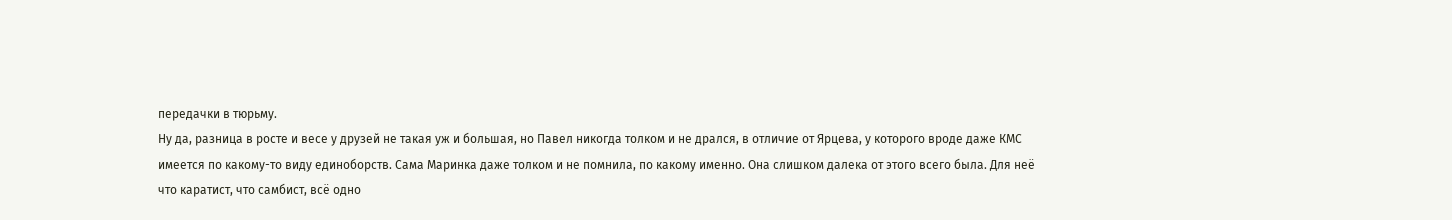передачки в тюрьму.
Ну да, разница в росте и весе у друзей не такая уж и большая, но Павел никогда толком и не дрался, в отличие от Ярцева, у которого вроде даже КМС имеется по какому-то виду единоборств. Сама Маринка даже толком и не помнила, по какому именно. Она слишком далека от этого всего была. Для неё что каратист, что самбист, всё одно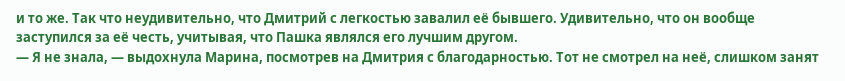и то же. Так что неудивительно, что Дмитрий с легкостью завалил её бывшего. Удивительно, что он вообще заступился за её честь, учитывая, что Пашка являлся его лучшим другом.
— Я не знала, — выдохнула Марина, посмотрев на Дмитрия с благодарностью. Тот не смотрел на неё, слишком занят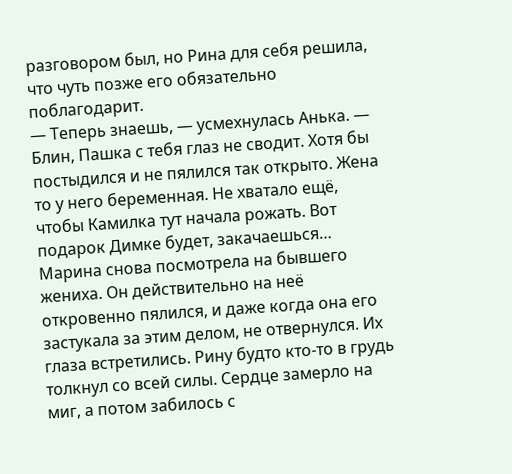разговором был, но Рина для себя решила, что чуть позже его обязательно поблагодарит.
— Теперь знаешь, — усмехнулась Анька. — Блин, Пашка с тебя глаз не сводит. Хотя бы постыдился и не пялился так открыто. Жена то у него беременная. Не хватало ещё, чтобы Камилка тут начала рожать. Вот подарок Димке будет, закачаешься…
Марина снова посмотрела на бывшего жениха. Он действительно на неё откровенно пялился, и даже когда она его застукала за этим делом, не отвернулся. Их глаза встретились. Рину будто кто-то в грудь толкнул со всей силы. Сердце замерло на миг, а потом забилось с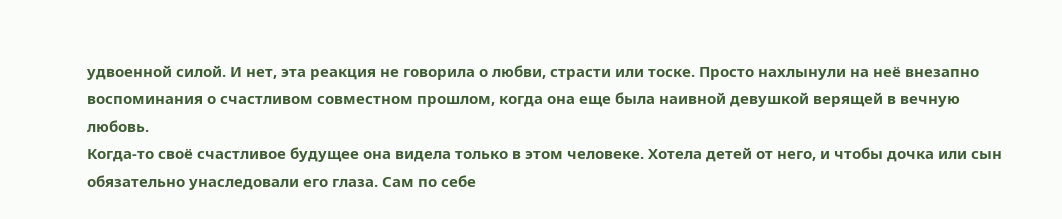удвоенной силой. И нет, эта реакция не говорила о любви, страсти или тоске. Просто нахлынули на неё внезапно воспоминания о счастливом совместном прошлом, когда она еще была наивной девушкой верящей в вечную любовь.
Когда-то своё счастливое будущее она видела только в этом человеке. Хотела детей от него, и чтобы дочка или сын обязательно унаследовали его глаза. Сам по себе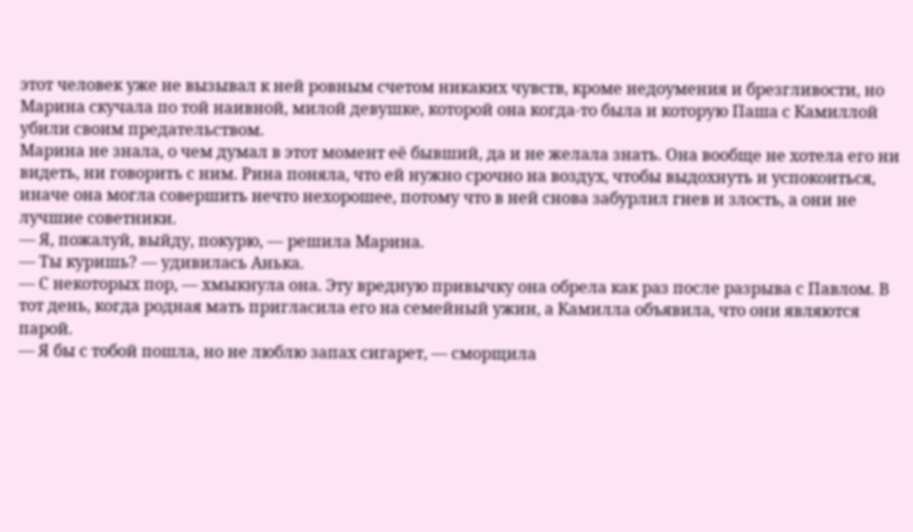этот человек уже не вызывал к ней ровным счетом никаких чувств, кроме недоумения и брезгливости, но Марина скучала по той наивной, милой девушке, которой она когда-то была и которую Паша с Камиллой убили своим предательством.
Марина не знала, о чем думал в этот момент её бывший, да и не желала знать. Она вообще не хотела его ни видеть, ни говорить с ним. Рина поняла, что ей нужно срочно на воздух, чтобы выдохнуть и успокоиться, иначе она могла совершить нечто нехорошее, потому что в ней снова забурлил гнев и злость, а они не лучшие советники.
— Я, пожалуй, выйду, покурю, — решила Марина.
— Ты куришь? — удивилась Анька.
— С некоторых пор, — хмыкнула она. Эту вредную привычку она обрела как раз после разрыва с Павлом. В тот день, когда родная мать пригласила его на семейный ужин, а Камилла объявила, что они являются парой.
— Я бы с тобой пошла, но не люблю запах сигарет, — сморщила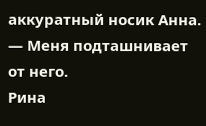аккуратный носик Анна. — Меня подташнивает от него.
Рина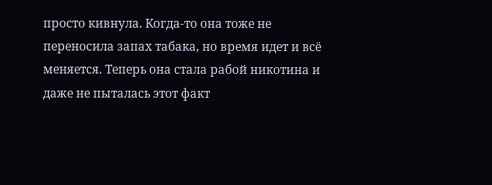просто кивнула. Когда-то она тоже не переносила запах табака, но время идет и всё меняется. Теперь она стала рабой никотина и даже не пыталась этот факт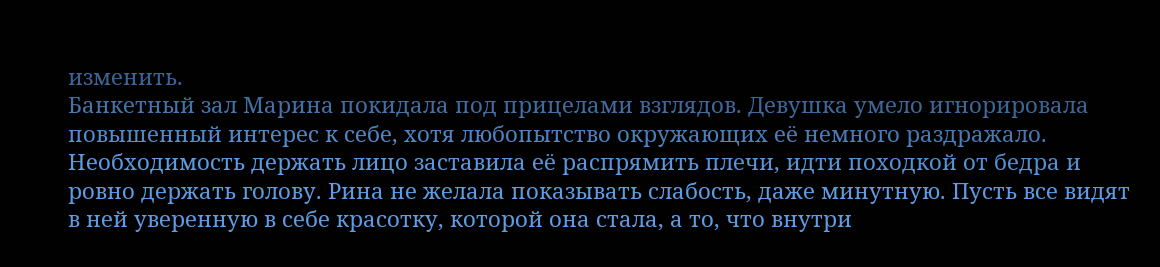изменить.
Банкетный зал Марина покидала под прицелами взглядов. Девушка умело игнорировала повышенный интерес к себе, хотя любопытство окружающих её немного раздражало. Необходимость держать лицо заставила её распрямить плечи, идти походкой от бедра и ровно держать голову. Рина не желала показывать слабость, даже минутную. Пусть все видят в ней уверенную в себе красотку, которой она стала, а то, что внутри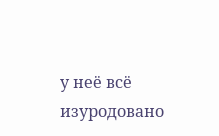у неё всё изуродовано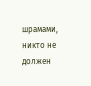шрамами, никто не должен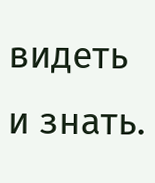видеть и знать.